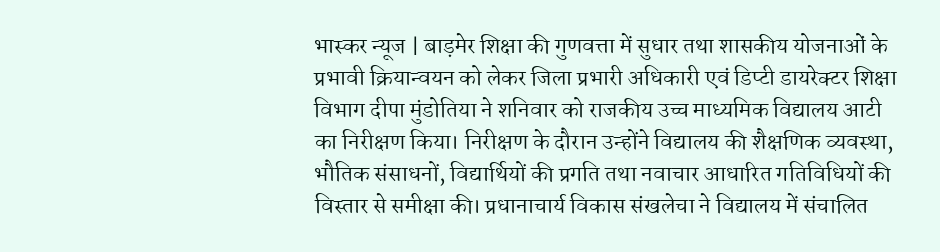भास्कर न्यूज | बाड़मेर शिक्षा की गुणवत्ता में सुधार तथा शासकीय योजनाओं के प्रभावी क्रियान्वयन को लेकर जिला प्रभारी अधिकारी एवं डिप्टी डायरेक्टर शिक्षा विभाग दीपा मुंडोतिया ने शनिवार को राजकीय उच्च माध्यमिक विद्यालय आटी का निरीक्षण किया। निरीक्षण के दौरान उन्होंने विद्यालय की शैक्षणिक व्यवस्था, भौतिक संसाधनों, विद्यार्थियों की प्रगति तथा नवाचार आधारित गतिविधियों की विस्तार से समीक्षा की। प्रधानाचार्य विकास संखलेचा ने विद्यालय में संचालित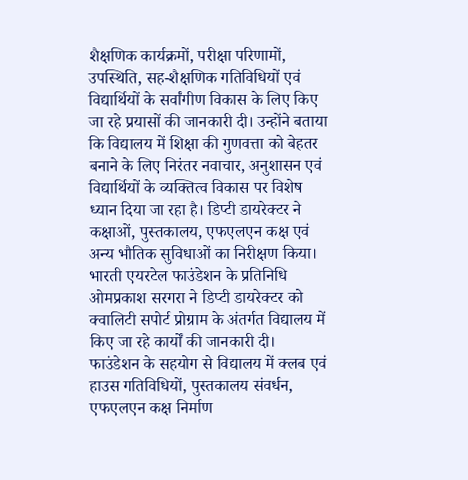शैक्षणिक कार्यक्रमों, परीक्षा परिणामों, उपस्थिति, सह-शैक्षणिक गतिविधियों एवं विद्यार्थियों के सर्वांगीण विकास के लिए किए जा रहे प्रयासों की जानकारी दी। उन्होंने बताया कि विद्यालय में शिक्षा की गुणवत्ता को बेहतर बनाने के लिए निरंतर नवाचार, अनुशासन एवं विद्यार्थियों के व्यक्तित्व विकास पर विशेष ध्यान दिया जा रहा है। डिप्टी डायरेक्टर ने कक्षाओं, पुस्तकालय, एफएलएन कक्ष एवं अन्य भौतिक सुविधाओं का निरीक्षण किया। भारती एयरटेल फाउंडेशन के प्रतिनिधि ओमप्रकाश सरगरा ने डिप्टी डायरेक्टर को क्वालिटी सपोर्ट प्रोग्राम के अंतर्गत विद्यालय में किए जा रहे कार्यों की जानकारी दी। फाउंडेशन के सहयोग से विद्यालय में क्लब एवं हाउस गतिविधियों, पुस्तकालय संवर्धन, एफएलएन कक्ष निर्माण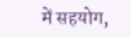में सहयोग,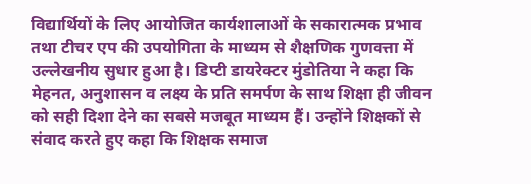विद्यार्थियों के लिए आयोजित कार्यशालाओं के सकारात्मक प्रभाव तथा टीचर एप की उपयोगिता के माध्यम से शैक्षणिक गुणवत्ता में उल्लेखनीय सुधार हुआ है। डिप्टी डायरेक्टर मुंडोतिया ने कहा कि मेहनत, अनुशासन व लक्ष्य के प्रति समर्पण के साथ शिक्षा ही जीवन को सही दिशा देने का सबसे मजबूत माध्यम हैं। उन्होंने शिक्षकों से संवाद करते हुए कहा कि शिक्षक समाज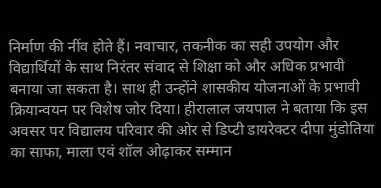निर्माण की नींव होते हैं। नवाचार, तकनीक का सही उपयोग और विद्यार्थियों के साथ निरंतर संवाद से शिक्षा को और अधिक प्रभावी बनाया जा सकता है। साथ ही उन्होंने शासकीय योजनाओं के प्रभावी क्रियान्वयन पर विशेष जोर दिया। हीरालाल जयपाल ने बताया कि इस अवसर पर विद्यालय परिवार की ओर से डिप्टी डायरेक्टर दीपा मुंडोतिया का साफा, माला एवं शॉल ओढ़ाकर सम्मान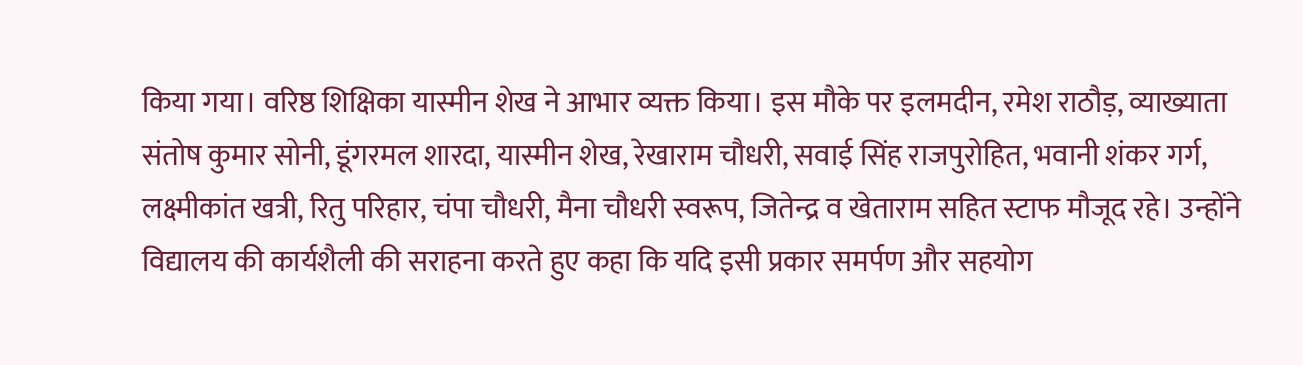किया गया। वरिष्ठ शिक्षिका यास्मीन शेख ने आभार व्यक्त किया। इस मौके पर इलमदीन, रमेश राठौड़, व्याख्याता संतोष कुमार सोनी, डूंगरमल शारदा, यास्मीन शेख, रेखाराम चौधरी, सवाई सिंह राजपुरोहित, भवानी शंकर गर्ग, लक्ष्मीकांत खत्री, रितु परिहार, चंपा चौधरी, मैना चौधरी स्वरूप, जितेन्द्र व खेताराम सहित स्टाफ मौजूद रहे। उन्होंने विद्यालय की कार्यशैली की सराहना करते हुए कहा कि यदि इसी प्रकार समर्पण और सहयोग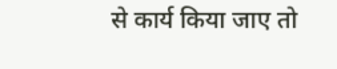से कार्य किया जाए तो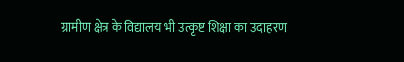ग्रामीण क्षेत्र के विद्यालय भी उत्कृष्ट शिक्षा का उदाहरण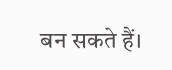बन सकते हैं।